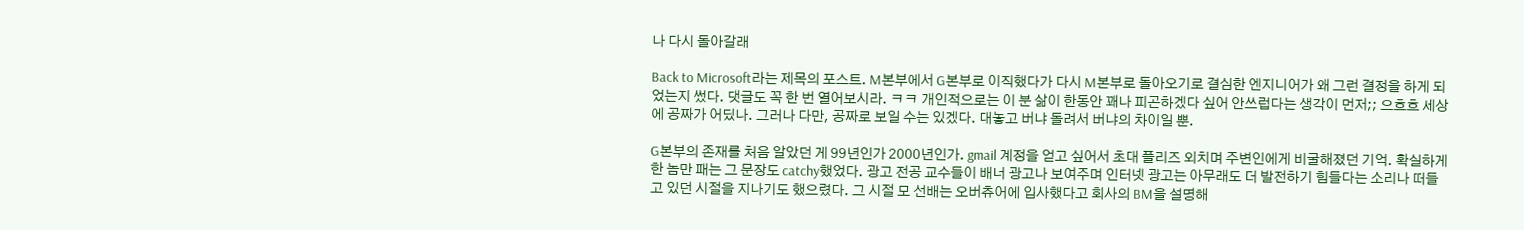나 다시 돌아갈래

Back to Microsoft라는 제목의 포스트. M본부에서 G본부로 이직했다가 다시 M본부로 돌아오기로 결심한 엔지니어가 왜 그런 결정을 하게 되었는지 썼다. 댓글도 꼭 한 번 열어보시라. ㅋㅋ 개인적으로는 이 분 삶이 한동안 꽤나 피곤하겠다 싶어 안쓰럽다는 생각이 먼저;; 으흐흐 세상에 공짜가 어딨나. 그러나 다만, 공짜로 보일 수는 있겠다. 대놓고 버냐 돌려서 버냐의 차이일 뿐.

G본부의 존재를 처음 알았던 게 99년인가 2000년인가. gmail 계정을 얻고 싶어서 초대 플리즈 외치며 주변인에게 비굴해졌던 기억. 확실하게 한 놈만 패는 그 문장도 catchy했었다. 광고 전공 교수들이 배너 광고나 보여주며 인터넷 광고는 아무래도 더 발전하기 힘들다는 소리나 떠들고 있던 시절을 지나기도 했으렸다. 그 시절 모 선배는 오버츄어에 입사했다고 회사의 BM을 설명해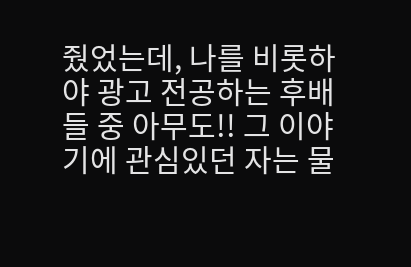줬었는데, 나를 비롯하야 광고 전공하는 후배들 중 아무도!! 그 이야기에 관심있던 자는 물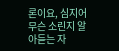론이요, 심지어 무슨 소린지 알아듣는 자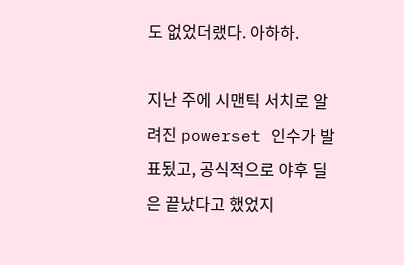도 없었더랬다. 아하하.

지난 주에 시맨틱 서치로 알려진 powerset 인수가 발표됬고, 공식적으로 야후 딜은 끝났다고 했었지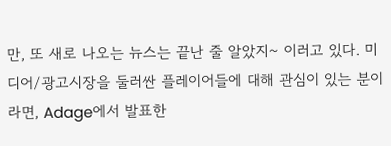만, 또 새로 나오는 뉴스는 끝난 줄 알았지~ 이러고 있다. 미디어/광고시장을 둘러싼 플레이어들에 대해 관심이 있는 분이라면, Adage에서 발표한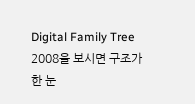Digital Family Tree 2008을 보시면 구조가 한 눈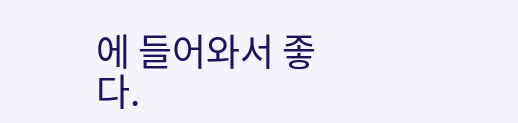에 들어와서 좋다.